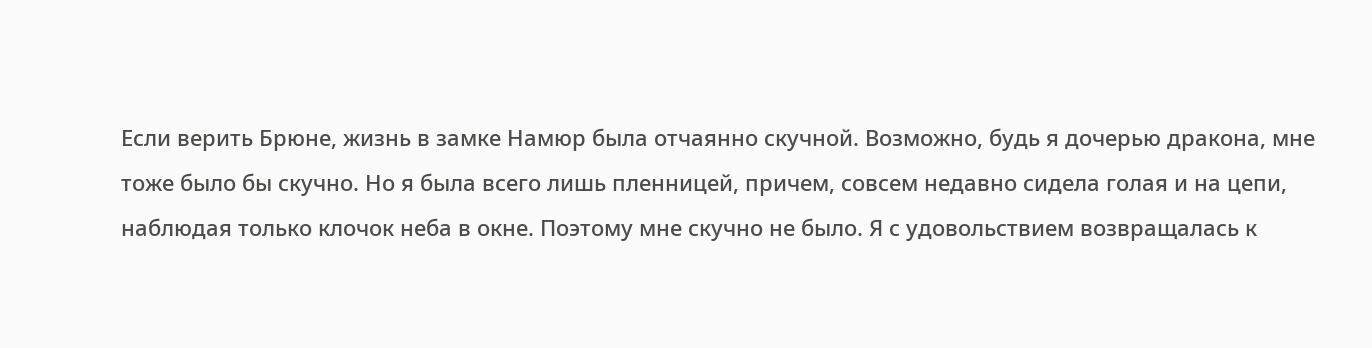Если верить Брюне, жизнь в замке Намюр была отчаянно скучной. Возможно, будь я дочерью дракона, мне тоже было бы скучно. Но я была всего лишь пленницей, причем, совсем недавно сидела голая и на цепи, наблюдая только клочок неба в окне. Поэтому мне скучно не было. Я с удовольствием возвращалась к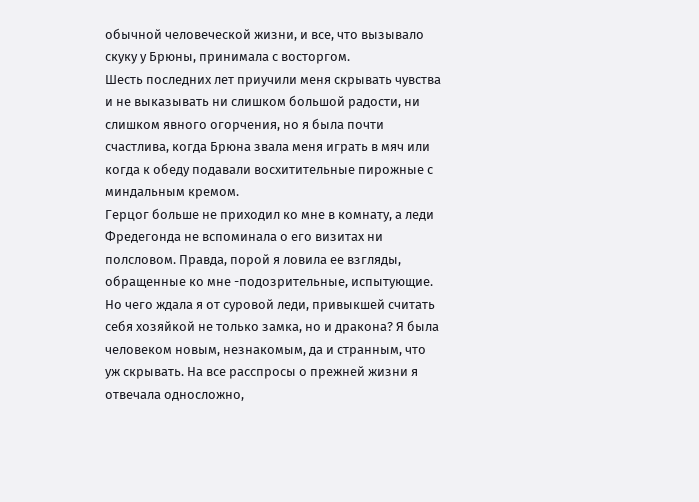обычной человеческой жизни, и все, что вызывало скуку у Брюны, принимала с восторгом.
Шесть последних лет приучили меня скрывать чувства и не выказывать ни слишком большой радости, ни слишком явного огорчения, но я была почти счастлива, когда Брюна звала меня играть в мяч или когда к обеду подавали восхитительные пирожные с миндальным кремом.
Герцог больше не приходил ко мне в комнату, а леди Фредегонда не вспоминала о его визитах ни полсловом. Правда, порой я ловила ее взгляды, обращенные ко мне -подозрительные, испытующие. Но чего ждала я от суровой леди, привыкшей считать себя хозяйкой не только замка, но и дракона? Я была человеком новым, незнакомым, да и странным, что уж скрывать. На все расспросы о прежней жизни я отвечала односложно,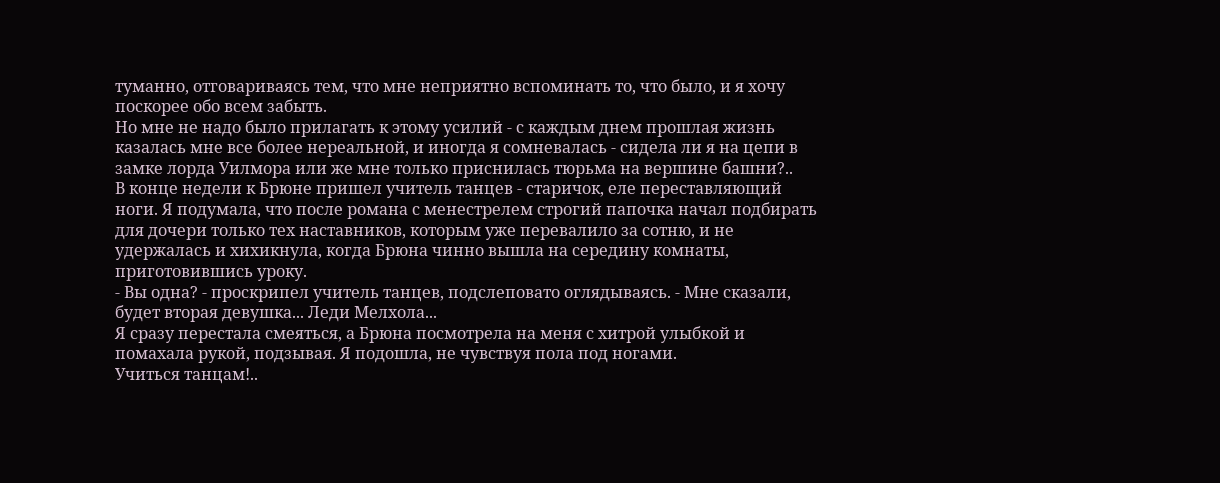туманно, отговариваясь тем, что мне неприятно вспоминать то, что было, и я хочу поскорее обо всем забыть.
Но мне не надо было прилагать к этому усилий - с каждым днем прошлая жизнь казалась мне все более нереальной, и иногда я сомневалась - сидела ли я на цепи в замке лорда Уилмора или же мне только приснилась тюрьма на вершине башни?..
В конце недели к Брюне пришел учитель танцев - старичок, еле переставляющий ноги. Я подумала, что после романа с менестрелем строгий папочка начал подбирать для дочери только тех наставников, которым уже перевалило за сотню, и не удержалась и хихикнула, когда Брюна чинно вышла на середину комнаты, приготовившись уроку.
- Вы одна? - проскрипел учитель танцев, подслеповато оглядываясь. - Мне сказали, будет вторая девушка... Леди Мелхола...
Я сразу перестала смеяться, а Брюна посмотрела на меня с хитрой улыбкой и помахала рукой, подзывая. Я подошла, не чувствуя пола под ногами.
Учиться танцам!..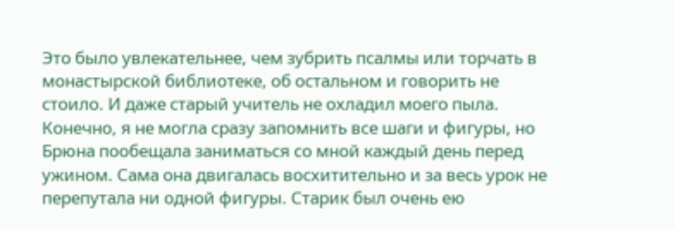Это было увлекательнее, чем зубрить псалмы или торчать в монастырской библиотеке, об остальном и говорить не стоило. И даже старый учитель не охладил моего пыла. Конечно, я не могла сразу запомнить все шаги и фигуры, но Брюна пообещала заниматься со мной каждый день перед ужином. Сама она двигалась восхитительно и за весь урок не перепутала ни одной фигуры. Старик был очень ею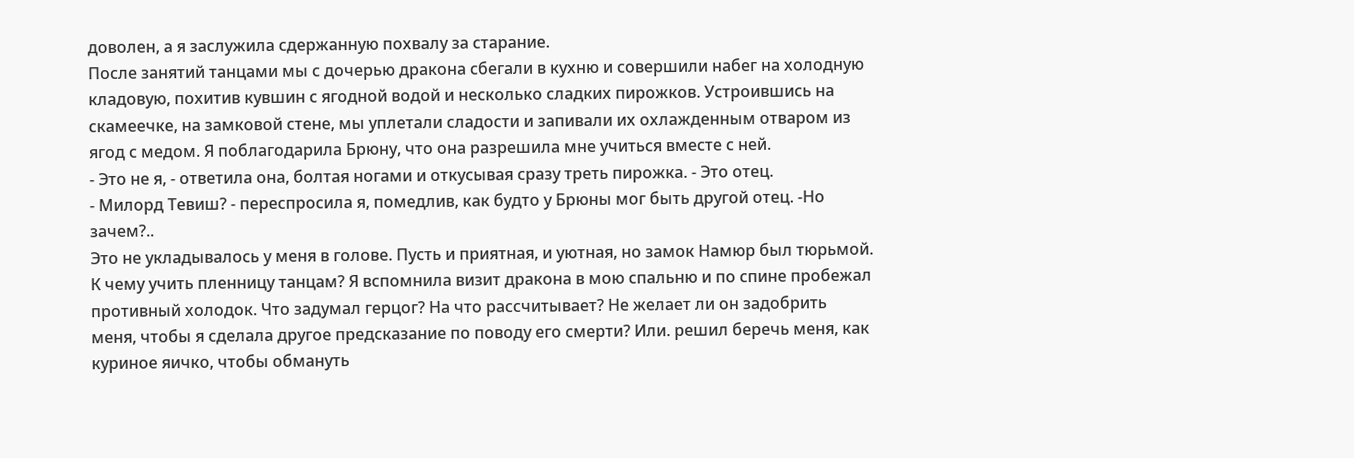доволен, а я заслужила сдержанную похвалу за старание.
После занятий танцами мы с дочерью дракона сбегали в кухню и совершили набег на холодную кладовую, похитив кувшин с ягодной водой и несколько сладких пирожков. Устроившись на скамеечке, на замковой стене, мы уплетали сладости и запивали их охлажденным отваром из ягод с медом. Я поблагодарила Брюну, что она разрешила мне учиться вместе с ней.
- Это не я, - ответила она, болтая ногами и откусывая сразу треть пирожка. - Это отец.
- Милорд Тевиш? - переспросила я, помедлив, как будто у Брюны мог быть другой отец. -Но зачем?..
Это не укладывалось у меня в голове. Пусть и приятная, и уютная, но замок Намюр был тюрьмой. К чему учить пленницу танцам? Я вспомнила визит дракона в мою спальню и по спине пробежал противный холодок. Что задумал герцог? На что рассчитывает? Не желает ли он задобрить меня, чтобы я сделала другое предсказание по поводу его смерти? Или. решил беречь меня, как куриное яичко, чтобы обмануть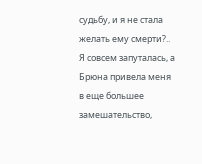судьбу, и я не стала желать ему смерти?.. Я совсем запуталась, а Брюна привела меня в еще большее замешательство,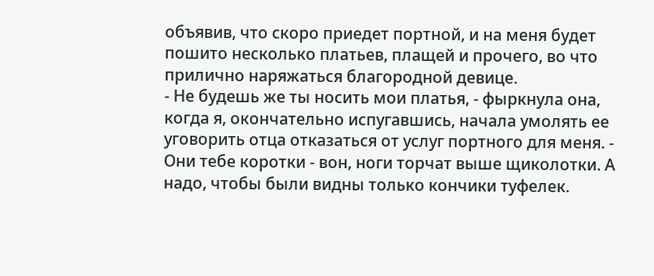объявив, что скоро приедет портной, и на меня будет пошито несколько платьев, плащей и прочего, во что прилично наряжаться благородной девице.
- Не будешь же ты носить мои платья, - фыркнула она, когда я, окончательно испугавшись, начала умолять ее уговорить отца отказаться от услуг портного для меня. - Они тебе коротки - вон, ноги торчат выше щиколотки. А надо, чтобы были видны только кончики туфелек.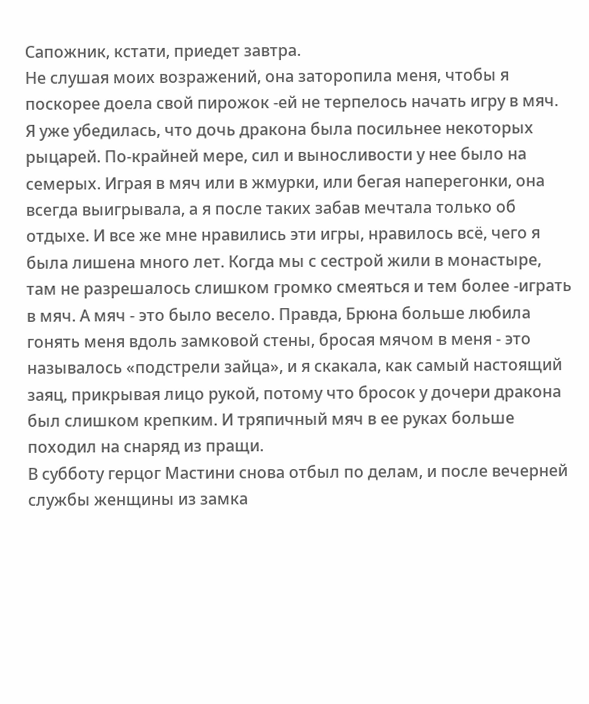Сапожник, кстати, приедет завтра.
Не слушая моих возражений, она заторопила меня, чтобы я поскорее доела свой пирожок -ей не терпелось начать игру в мяч.
Я уже убедилась, что дочь дракона была посильнее некоторых рыцарей. По-крайней мере, сил и выносливости у нее было на семерых. Играя в мяч или в жмурки, или бегая наперегонки, она всегда выигрывала, а я после таких забав мечтала только об отдыхе. И все же мне нравились эти игры, нравилось всё, чего я была лишена много лет. Когда мы с сестрой жили в монастыре, там не разрешалось слишком громко смеяться и тем более -играть в мяч. А мяч - это было весело. Правда, Брюна больше любила гонять меня вдоль замковой стены, бросая мячом в меня - это называлось «подстрели зайца», и я скакала, как самый настоящий заяц, прикрывая лицо рукой, потому что бросок у дочери дракона был слишком крепким. И тряпичный мяч в ее руках больше походил на снаряд из пращи.
В субботу герцог Мастини снова отбыл по делам, и после вечерней службы женщины из замка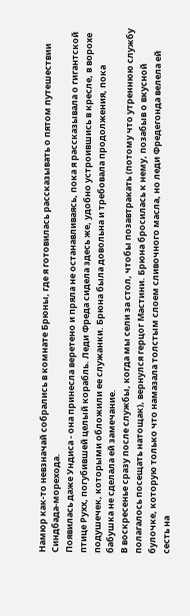Намюр как-то невзначай собрались в комнате Брюны, где я готовилась рассказывать о пятом путешествии Синдбада-морехода.
Появилась даже Ундиса - она принесла веретено и пряла не останавливаясь, пока я рассказывала о гигантской птице Рухх, погубившей целый корабль. Леди Фреда сидела здесь же, удобно устроившись в кресле, в ворохе подушечек, которыми обложили ее служанки. Брюна была довольна и требовала продолжения, пока бабушка не сделала ей замечание.
В воскресенье сразу после службы, когда мы сели за стол, чтобы позавтракать (потому что утреннюю службу полагалось посещать натощак), вернулся герцог Мастини. Брюна бросилась к нему, позабыв о вкусной булочке, которую только что намазала толстым слоем сливочного масла, но леди Фредегонда велела ей сесть на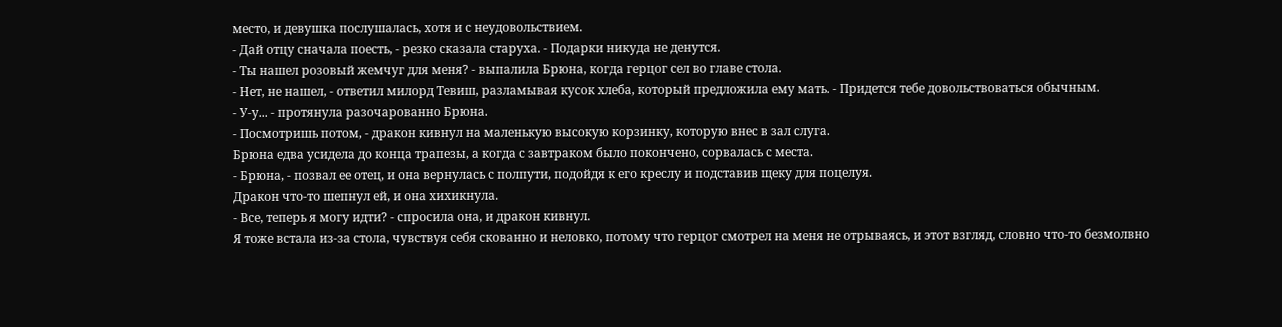место, и девушка послушалась, хотя и с неудовольствием.
- Дай отцу сначала поесть, - резко сказала старуха. - Подарки никуда не денутся.
- Ты нашел розовый жемчуг для меня? - выпалила Брюна, когда герцог сел во главе стола.
- Нет, не нашел, - ответил милорд Тевиш, разламывая кусок хлеба, который предложила ему мать. - Придется тебе довольствоваться обычным.
- У-у... - протянула разочарованно Брюна.
- Посмотришь потом, - дракон кивнул на маленькую высокую корзинку, которую внес в зал слуга.
Брюна едва усидела до конца трапезы, а когда с завтраком было покончено, сорвалась с места.
- Брюна, - позвал ее отец, и она вернулась с полпути, подойдя к его креслу и подставив щеку для поцелуя.
Дракон что-то шепнул ей, и она хихикнула.
- Все, теперь я могу идти? - спросила она, и дракон кивнул.
Я тоже встала из-за стола, чувствуя себя скованно и неловко, потому что герцог смотрел на меня не отрываясь, и этот взгляд, словно что-то безмолвно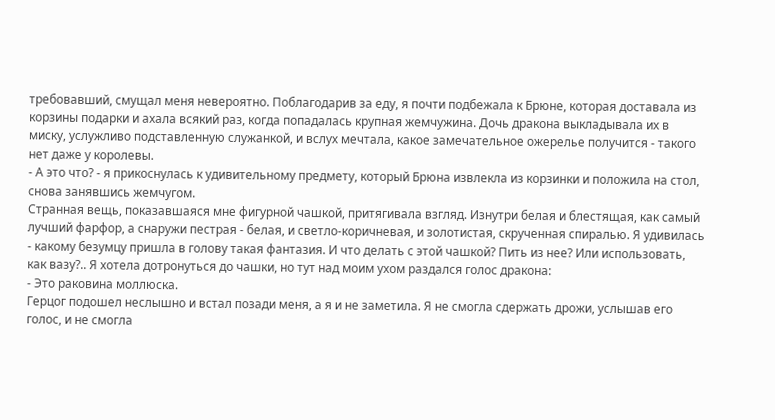требовавший, смущал меня невероятно. Поблагодарив за еду, я почти подбежала к Брюне, которая доставала из корзины подарки и ахала всякий раз, когда попадалась крупная жемчужина. Дочь дракона выкладывала их в миску, услужливо подставленную служанкой, и вслух мечтала, какое замечательное ожерелье получится - такого нет даже у королевы.
- А это что? - я прикоснулась к удивительному предмету, который Брюна извлекла из корзинки и положила на стол, снова занявшись жемчугом.
Странная вещь, показавшаяся мне фигурной чашкой, притягивала взгляд. Изнутри белая и блестящая, как самый лучший фарфор, а снаружи пестрая - белая, и светло-коричневая, и золотистая, скрученная спиралью. Я удивилась - какому безумцу пришла в голову такая фантазия. И что делать с этой чашкой? Пить из нее? Или использовать, как вазу?.. Я хотела дотронуться до чашки, но тут над моим ухом раздался голос дракона:
- Это раковина моллюска.
Герцог подошел неслышно и встал позади меня, а я и не заметила. Я не смогла сдержать дрожи, услышав его голос, и не смогла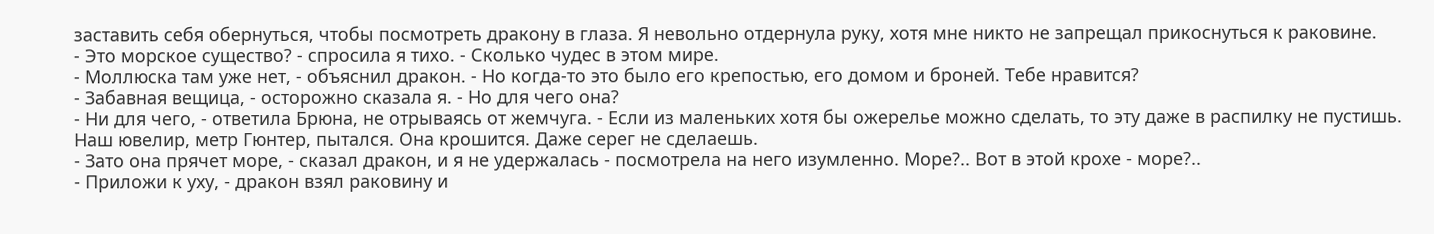заставить себя обернуться, чтобы посмотреть дракону в глаза. Я невольно отдернула руку, хотя мне никто не запрещал прикоснуться к раковине.
- Это морское существо? - спросила я тихо. - Сколько чудес в этом мире.
- Моллюска там уже нет, - объяснил дракон. - Но когда-то это было его крепостью, его домом и броней. Тебе нравится?
- Забавная вещица, - осторожно сказала я. - Но для чего она?
- Ни для чего, - ответила Брюна, не отрываясь от жемчуга. - Если из маленьких хотя бы ожерелье можно сделать, то эту даже в распилку не пустишь. Наш ювелир, метр Гюнтер, пытался. Она крошится. Даже серег не сделаешь.
- Зато она прячет море, - сказал дракон, и я не удержалась - посмотрела на него изумленно. Море?.. Вот в этой крохе - море?..
- Приложи к уху, - дракон взял раковину и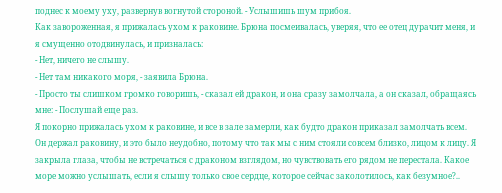поднес к моему уху, развернув вогнутой стороной. - Услышишь шум прибоя.
Как завороженная, я прижалась ухом к раковине. Брюна посмеивалась, уверяя, что ее отец дурачит меня, и я смущенно отодвинулась, и призналась:
- Нет, ничего не слышу.
- Нет там никакого моря, - заявила Брюна.
- Просто ты слишком громко говоришь, - сказал ей дракон, и она сразу замолчала, а он сказал, обращаясь мне: - Послушай еще раз.
Я покорно прижалась ухом к раковине, и все в зале замерли, как будто дракон приказал замолчать всем.
Он держал раковину, и это было неудобно, потому что так мы с ним стояли совсем близко, лицом к лицу. Я закрыла глаза, чтобы не встречаться с драконом взглядом, но чувствовать его рядом не перестала. Какое море можно услышать, если я слышу только свое сердце, которое сейчас заколотилось, как безумное?..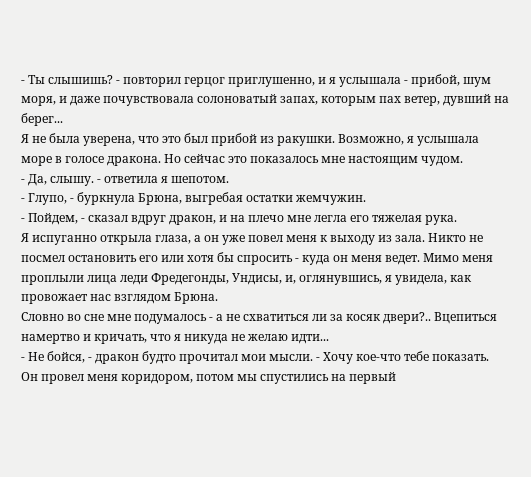- Ты слышишь? - повторил герцог приглушенно, и я услышала - прибой, шум моря, и даже почувствовала солоноватый запах, которым пах ветер, дувший на берег...
Я не была уверена, что это был прибой из ракушки. Возможно, я услышала море в голосе дракона. Но сейчас это показалось мне настоящим чудом.
- Да, слышу. - ответила я шепотом.
- Глупо, - буркнула Брюна, выгребая остатки жемчужин.
- Пойдем, - сказал вдруг дракон, и на плечо мне легла его тяжелая рука.
Я испуганно открыла глаза, а он уже повел меня к выходу из зала. Никто не посмел остановить его или хотя бы спросить - куда он меня ведет. Мимо меня проплыли лица леди Фредегонды, Ундисы, и, оглянувшись, я увидела, как провожает нас взглядом Брюна.
Словно во сне мне подумалось - а не схватиться ли за косяк двери?.. Вцепиться намертво и кричать, что я никуда не желаю идти...
- Не бойся, - дракон будто прочитал мои мысли. - Хочу кое-что тебе показать.
Он провел меня коридором, потом мы спустились на первый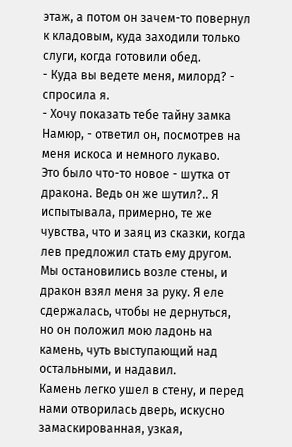этаж, а потом он зачем-то повернул к кладовым, куда заходили только слуги, когда готовили обед.
- Куда вы ведете меня, милорд? - спросила я.
- Хочу показать тебе тайну замка Намюр, - ответил он, посмотрев на меня искоса и немного лукаво.
Это было что-то новое - шутка от дракона. Ведь он же шутил?.. Я испытывала, примерно, те же чувства, что и заяц из сказки, когда лев предложил стать ему другом.
Мы остановились возле стены, и дракон взял меня за руку. Я еле сдержалась, чтобы не дернуться, но он положил мою ладонь на камень, чуть выступающий над остальными, и надавил.
Камень легко ушел в стену, и перед нами отворилась дверь, искусно замаскированная, узкая,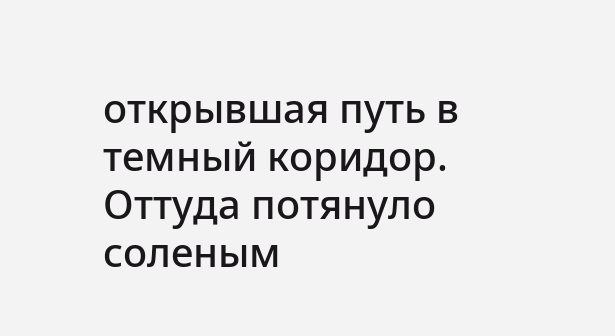открывшая путь в темный коридор. Оттуда потянуло соленым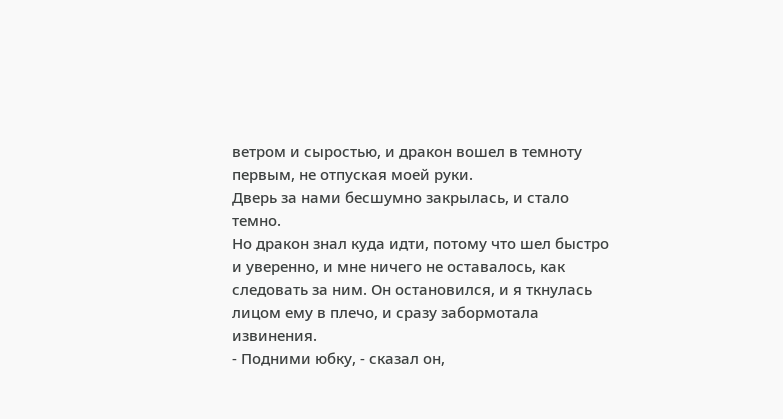ветром и сыростью, и дракон вошел в темноту первым, не отпуская моей руки.
Дверь за нами бесшумно закрылась, и стало темно.
Но дракон знал куда идти, потому что шел быстро и уверенно, и мне ничего не оставалось, как следовать за ним. Он остановился, и я ткнулась лицом ему в плечо, и сразу забормотала извинения.
- Подними юбку, - сказал он,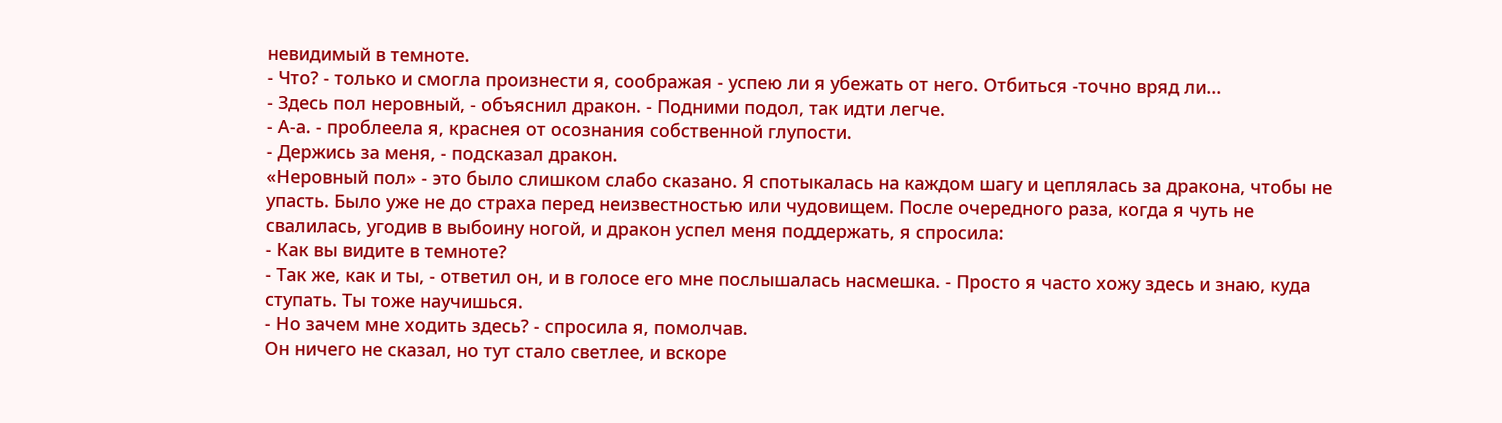невидимый в темноте.
- Что? - только и смогла произнести я, соображая - успею ли я убежать от него. Отбиться -точно вряд ли...
- Здесь пол неровный, - объяснил дракон. - Подними подол, так идти легче.
- А-а. - проблеела я, краснея от осознания собственной глупости.
- Держись за меня, - подсказал дракон.
«Неровный пол» - это было слишком слабо сказано. Я спотыкалась на каждом шагу и цеплялась за дракона, чтобы не упасть. Было уже не до страха перед неизвестностью или чудовищем. После очередного раза, когда я чуть не свалилась, угодив в выбоину ногой, и дракон успел меня поддержать, я спросила:
- Как вы видите в темноте?
- Так же, как и ты, - ответил он, и в голосе его мне послышалась насмешка. - Просто я часто хожу здесь и знаю, куда ступать. Ты тоже научишься.
- Но зачем мне ходить здесь? - спросила я, помолчав.
Он ничего не сказал, но тут стало светлее, и вскоре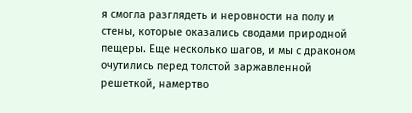я смогла разглядеть и неровности на полу и стены, которые оказались сводами природной пещеры. Еще несколько шагов, и мы с драконом очутились перед толстой заржавленной решеткой, намертво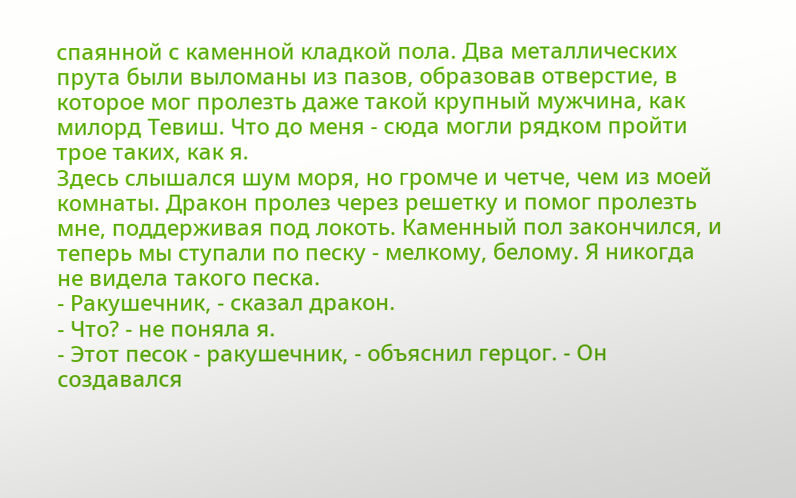спаянной с каменной кладкой пола. Два металлических прута были выломаны из пазов, образовав отверстие, в которое мог пролезть даже такой крупный мужчина, как милорд Тевиш. Что до меня - сюда могли рядком пройти трое таких, как я.
Здесь слышался шум моря, но громче и четче, чем из моей комнаты. Дракон пролез через решетку и помог пролезть мне, поддерживая под локоть. Каменный пол закончился, и теперь мы ступали по песку - мелкому, белому. Я никогда не видела такого песка.
- Ракушечник, - сказал дракон.
- Что? - не поняла я.
- Этот песок - ракушечник, - объяснил герцог. - Он создавался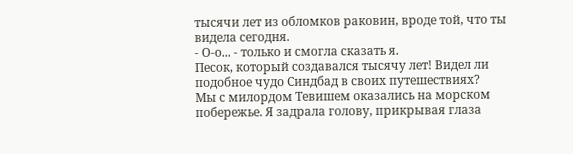тысячи лет из обломков раковин, вроде той, что ты видела сегодня.
- О-о... - только и смогла сказать я.
Песок, который создавался тысячу лет! Видел ли подобное чудо Синдбад в своих путешествиях?
Мы с милордом Тевишем оказались на морском побережье. Я задрала голову, прикрывая глаза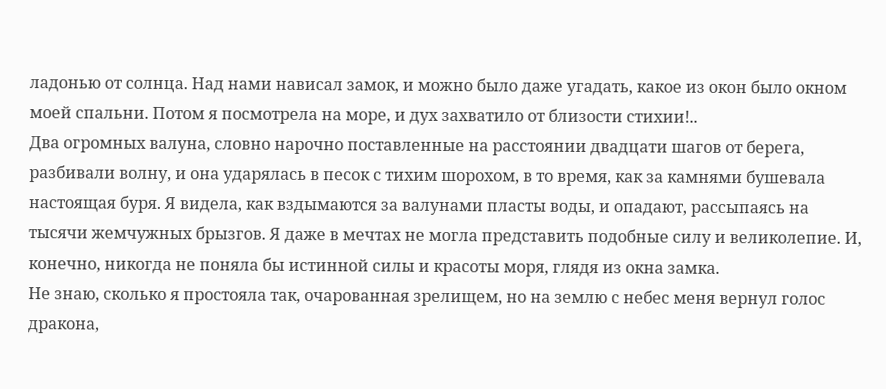ладонью от солнца. Над нами нависал замок, и можно было даже угадать, какое из окон было окном моей спальни. Потом я посмотрела на море, и дух захватило от близости стихии!..
Два огромных валуна, словно нарочно поставленные на расстоянии двадцати шагов от берега, разбивали волну, и она ударялась в песок с тихим шорохом, в то время, как за камнями бушевала настоящая буря. Я видела, как вздымаются за валунами пласты воды, и опадают, рассыпаясь на тысячи жемчужных брызгов. Я даже в мечтах не могла представить подобные силу и великолепие. И, конечно, никогда не поняла бы истинной силы и красоты моря, глядя из окна замка.
Не знаю, сколько я простояла так, очарованная зрелищем, но на землю с небес меня вернул голос дракона,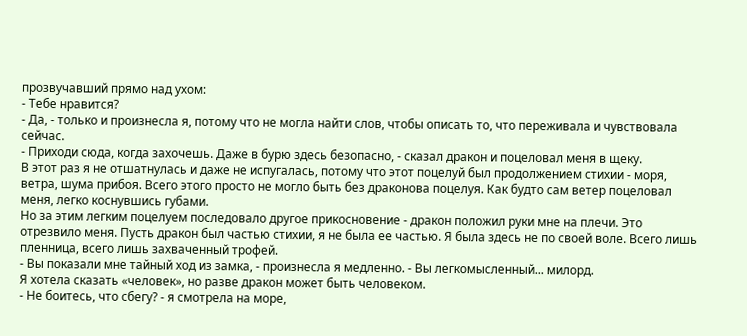прозвучавший прямо над ухом:
- Тебе нравится?
- Да, - только и произнесла я, потому что не могла найти слов, чтобы описать то, что переживала и чувствовала сейчас.
- Приходи сюда, когда захочешь. Даже в бурю здесь безопасно, - сказал дракон и поцеловал меня в щеку.
В этот раз я не отшатнулась и даже не испугалась, потому что этот поцелуй был продолжением стихии - моря, ветра, шума прибоя. Всего этого просто не могло быть без драконова поцелуя. Как будто сам ветер поцеловал меня, легко коснувшись губами.
Но за этим легким поцелуем последовало другое прикосновение - дракон положил руки мне на плечи. Это отрезвило меня. Пусть дракон был частью стихии, я не была ее частью. Я была здесь не по своей воле. Всего лишь пленница, всего лишь захваченный трофей.
- Вы показали мне тайный ход из замка, - произнесла я медленно. - Вы легкомысленный... милорд.
Я хотела сказать «человек», но разве дракон может быть человеком.
- Не боитесь, что сбегу? - я смотрела на море,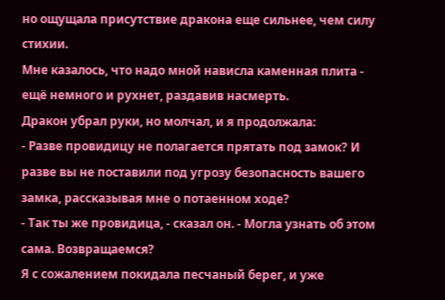но ощущала присутствие дракона еще сильнее, чем силу стихии.
Мне казалось, что надо мной нависла каменная плита - ещё немного и рухнет, раздавив насмерть.
Дракон убрал руки, но молчал, и я продолжала:
- Разве провидицу не полагается прятать под замок? И разве вы не поставили под угрозу безопасность вашего замка, рассказывая мне о потаенном ходе?
- Так ты же провидица, - сказал он. - Могла узнать об этом сама. Возвращаемся?
Я с сожалением покидала песчаный берег, и уже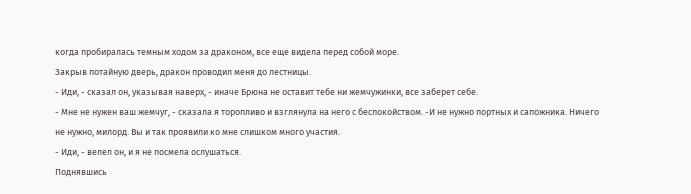когда пробиралась темным ходом за драконом, все еще видела перед собой море.
Закрыв потайную дверь, дракон проводил меня до лестницы.
- Иди, - сказал он, указывая наверх, - иначе Брюна не оставит тебе ни жемчужинки, все заберет себе.
- Мне не нужен ваш жемчуг, - сказала я торопливо и взглянула на него с беспокойством. -И не нужно портных и сапожника. Ничего не нужно, милорд. Вы и так проявили ко мне слишком много участия.
- Иди, - велел он, и я не посмела ослушаться.
Поднявшись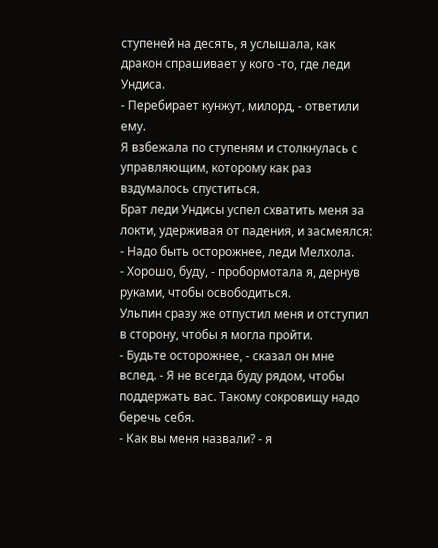ступеней на десять, я услышала, как дракон спрашивает у кого -то, где леди Ундиса.
- Перебирает кунжут, милорд, - ответили ему.
Я взбежала по ступеням и столкнулась с управляющим, которому как раз вздумалось спуститься.
Брат леди Ундисы успел схватить меня за локти, удерживая от падения, и засмеялся:
- Надо быть осторожнее, леди Мелхола.
- Хорошо, буду, - пробормотала я, дернув руками, чтобы освободиться.
Ульпин сразу же отпустил меня и отступил в сторону, чтобы я могла пройти.
- Будьте осторожнее, - сказал он мне вслед. - Я не всегда буду рядом, чтобы поддержать вас. Такому сокровищу надо беречь себя.
- Как вы меня назвали? - я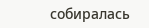собиралась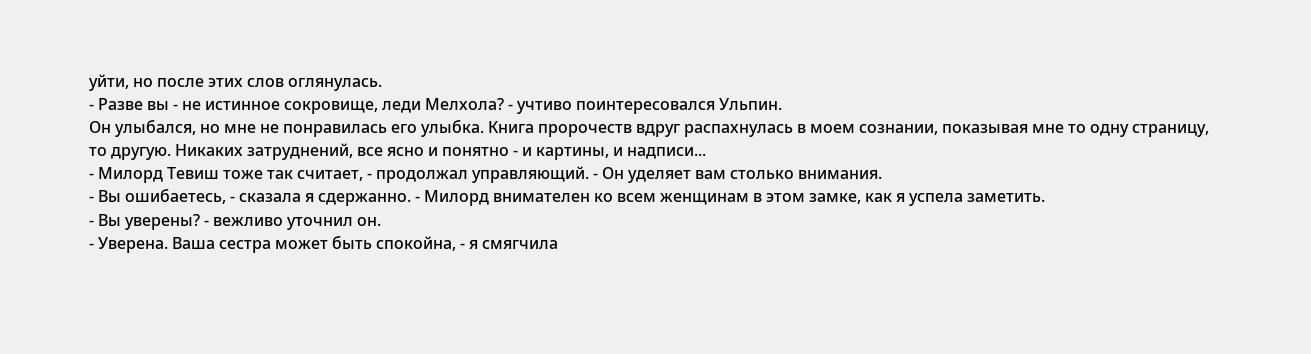уйти, но после этих слов оглянулась.
- Разве вы - не истинное сокровище, леди Мелхола? - учтиво поинтересовался Ульпин.
Он улыбался, но мне не понравилась его улыбка. Книга пророчеств вдруг распахнулась в моем сознании, показывая мне то одну страницу, то другую. Никаких затруднений, все ясно и понятно - и картины, и надписи...
- Милорд Тевиш тоже так считает, - продолжал управляющий. - Он уделяет вам столько внимания.
- Вы ошибаетесь, - сказала я сдержанно. - Милорд внимателен ко всем женщинам в этом замке, как я успела заметить.
- Вы уверены? - вежливо уточнил он.
- Уверена. Ваша сестра может быть спокойна, - я смягчила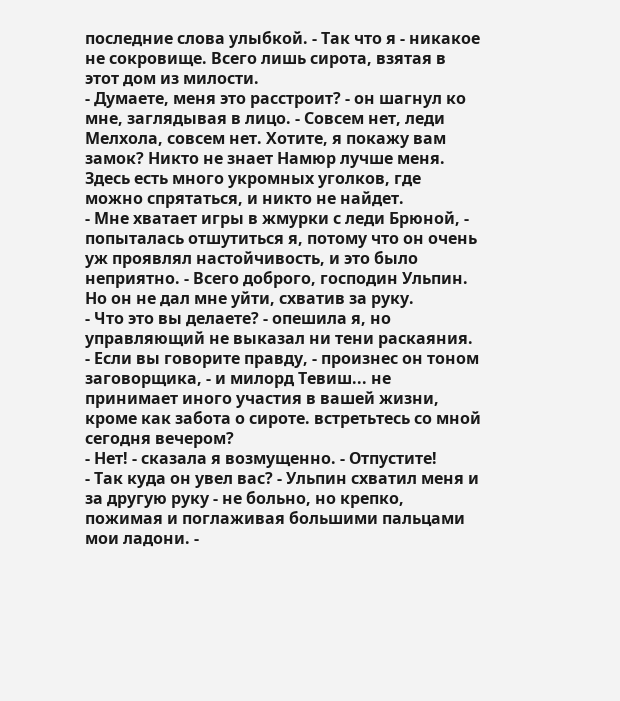последние слова улыбкой. - Так что я - никакое не сокровище. Всего лишь сирота, взятая в этот дом из милости.
- Думаете, меня это расстроит? - он шагнул ко мне, заглядывая в лицо. - Совсем нет, леди Мелхола, совсем нет. Хотите, я покажу вам замок? Никто не знает Намюр лучше меня. Здесь есть много укромных уголков, где можно спрятаться, и никто не найдет.
- Мне хватает игры в жмурки с леди Брюной, - попыталась отшутиться я, потому что он очень уж проявлял настойчивость, и это было неприятно. - Всего доброго, господин Ульпин.
Но он не дал мне уйти, схватив за руку.
- Что это вы делаете? - опешила я, но управляющий не выказал ни тени раскаяния.
- Если вы говорите правду, - произнес он тоном заговорщика, - и милорд Тевиш... не принимает иного участия в вашей жизни, кроме как забота о сироте. встретьтесь со мной сегодня вечером?
- Нет! - сказала я возмущенно. - Отпустите!
- Так куда он увел вас? - Ульпин схватил меня и за другую руку - не больно, но крепко, пожимая и поглаживая большими пальцами мои ладони. -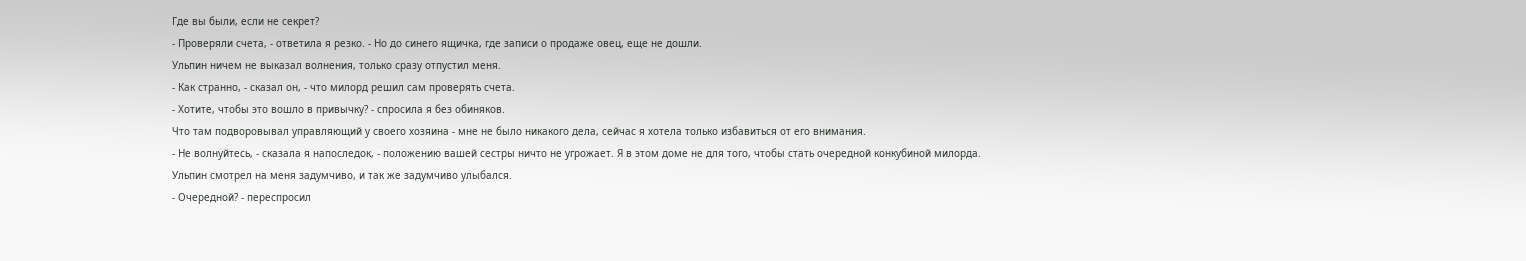Где вы были, если не секрет?
- Проверяли счета, - ответила я резко. - Но до синего ящичка, где записи о продаже овец, еще не дошли.
Ульпин ничем не выказал волнения, только сразу отпустил меня.
- Как странно, - сказал он, - что милорд решил сам проверять счета.
- Хотите, чтобы это вошло в привычку? - спросила я без обиняков.
Что там подворовывал управляющий у своего хозяина - мне не было никакого дела, сейчас я хотела только избавиться от его внимания.
- Не волнуйтесь, - сказала я напоследок, - положению вашей сестры ничто не угрожает. Я в этом доме не для того, чтобы стать очередной конкубиной милорда.
Ульпин смотрел на меня задумчиво, и так же задумчиво улыбался.
- Очередной? - переспросил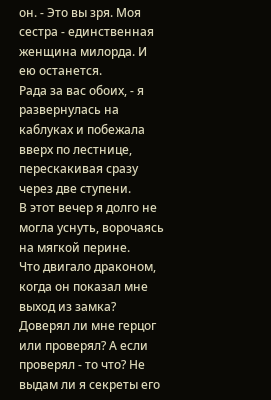он. - Это вы зря. Моя сестра - единственная женщина милорда. И ею останется.
Рада за вас обоих, - я развернулась на каблуках и побежала вверх по лестнице, перескакивая сразу через две ступени.
В этот вечер я долго не могла уснуть, ворочаясь на мягкой перине.
Что двигало драконом, когда он показал мне выход из замка? Доверял ли мне герцог или проверял? А если проверял - то что? Не выдам ли я секреты его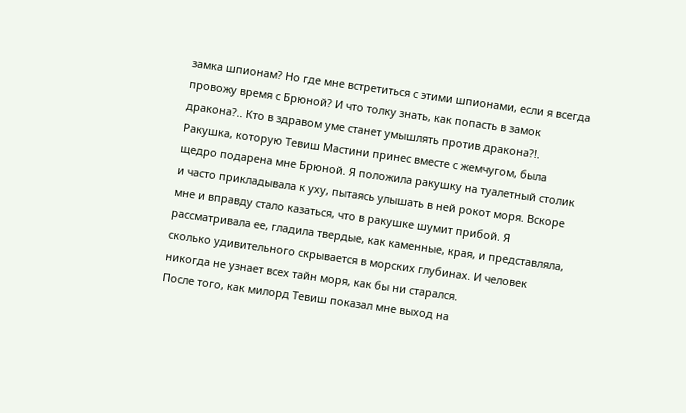замка шпионам? Но где мне встретиться с этими шпионами, если я всегда провожу время с Брюной? И что толку знать, как попасть в замок дракона?.. Кто в здравом уме станет умышлять против дракона?!.
Ракушка, которую Тевиш Мастини принес вместе с жемчугом, была щедро подарена мне Брюной. Я положила ракушку на туалетный столик и часто прикладывала к уху, пытаясь улышать в ней рокот моря. Вскоре мне и вправду стало казаться, что в ракушке шумит прибой. Я рассматривала ее, гладила твердые, как каменные, края, и представляла, сколько удивительного скрывается в морских глубинах. И человек никогда не узнает всех тайн моря, как бы ни старался.
После того, как милорд Тевиш показал мне выход на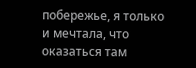побережье, я только и мечтала, что оказаться там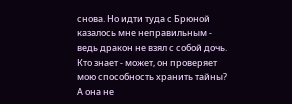снова. Но идти туда с Брюной казалось мне неправильным - ведь дракон не взял с собой дочь. Кто знает - может, он проверяет мою способность хранить тайны? А она не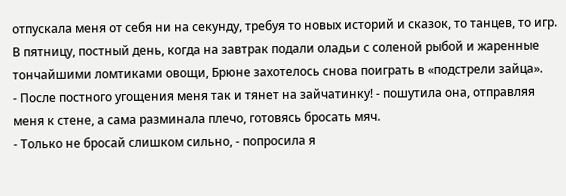отпускала меня от себя ни на секунду, требуя то новых историй и сказок, то танцев, то игр.
В пятницу, постный день, когда на завтрак подали оладьи с соленой рыбой и жаренные тончайшими ломтиками овощи, Брюне захотелось снова поиграть в «подстрели зайца».
- После постного угощения меня так и тянет на зайчатинку! - пошутила она, отправляя меня к стене, а сама разминала плечо, готовясь бросать мяч.
- Только не бросай слишком сильно, - попросила я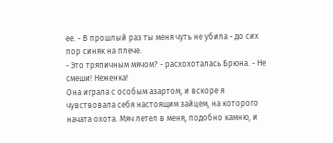ее. - В прошлый раз ты меня чуть не убила - до сих пор синяк на плече.
- Это тряпичным мячом? - расхохоталась Брюна. - Не смеши! Неженка!
Она играла с особым азартом, и вскоре я чувствовала себя настоящим зайцем, на которого начата охота. Мяч летел в меня, подобно камню, и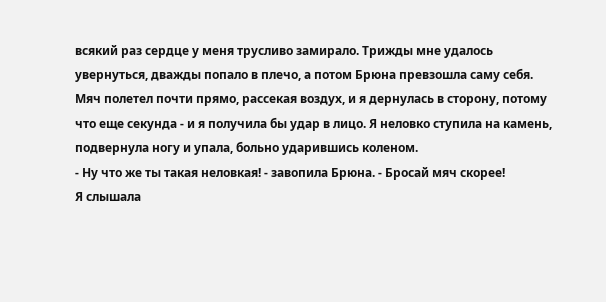всякий раз сердце у меня трусливо замирало. Трижды мне удалось увернуться, дважды попало в плечо, а потом Брюна превзошла саму себя. Мяч полетел почти прямо, рассекая воздух, и я дернулась в сторону, потому что еще секунда - и я получила бы удар в лицо. Я неловко ступила на камень, подвернула ногу и упала, больно ударившись коленом.
- Ну что же ты такая неловкая! - завопила Брюна. - Бросай мяч скорее!
Я слышала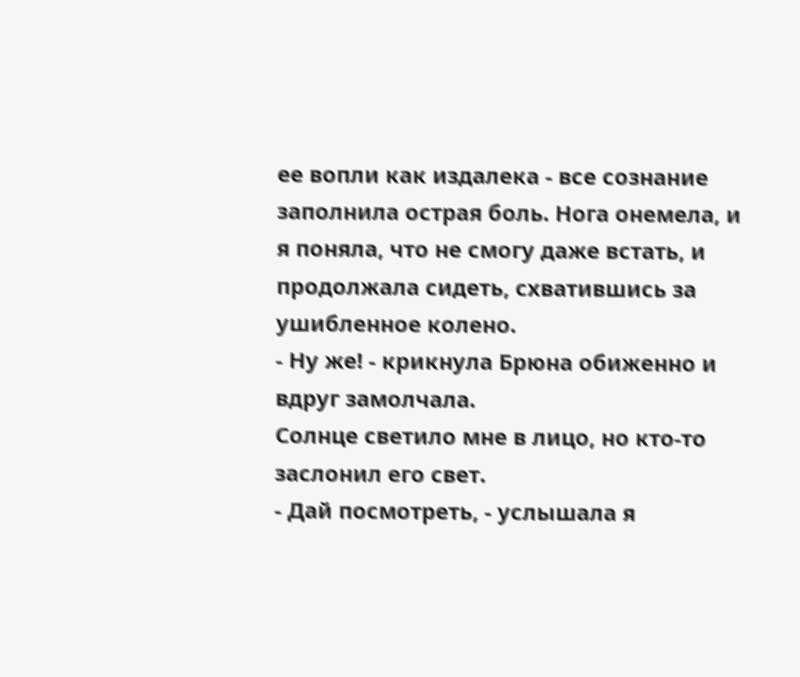ее вопли как издалека - все сознание заполнила острая боль. Нога онемела, и я поняла, что не смогу даже встать, и продолжала сидеть, схватившись за ушибленное колено.
- Ну же! - крикнула Брюна обиженно и вдруг замолчала.
Солнце светило мне в лицо, но кто-то заслонил его свет.
- Дай посмотреть, - услышала я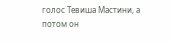голос Тевиша Мастини, а потом он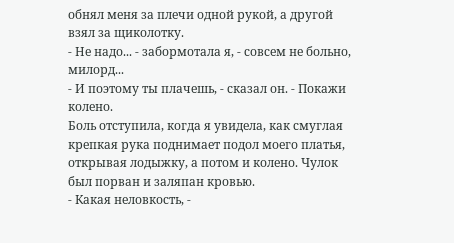обнял меня за плечи одной рукой, а другой взял за щиколотку.
- Не надо... - забормотала я, - совсем не больно, милорд...
- И поэтому ты плачешь, - сказал он. - Покажи колено.
Боль отступила, когда я увидела, как смуглая крепкая рука поднимает подол моего платья, открывая лодыжку, а потом и колено. Чулок был порван и заляпан кровью.
- Какая неловкость, -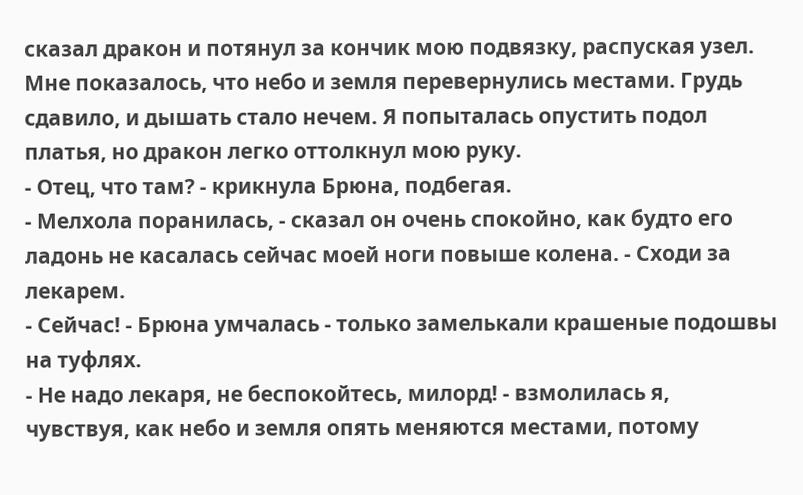сказал дракон и потянул за кончик мою подвязку, распуская узел.
Мне показалось, что небо и земля перевернулись местами. Грудь сдавило, и дышать стало нечем. Я попыталась опустить подол платья, но дракон легко оттолкнул мою руку.
- Отец, что там? - крикнула Брюна, подбегая.
- Мелхола поранилась, - сказал он очень спокойно, как будто его ладонь не касалась сейчас моей ноги повыше колена. - Сходи за лекарем.
- Сейчас! - Брюна умчалась - только замелькали крашеные подошвы на туфлях.
- Не надо лекаря, не беспокойтесь, милорд! - взмолилась я, чувствуя, как небо и земля опять меняются местами, потому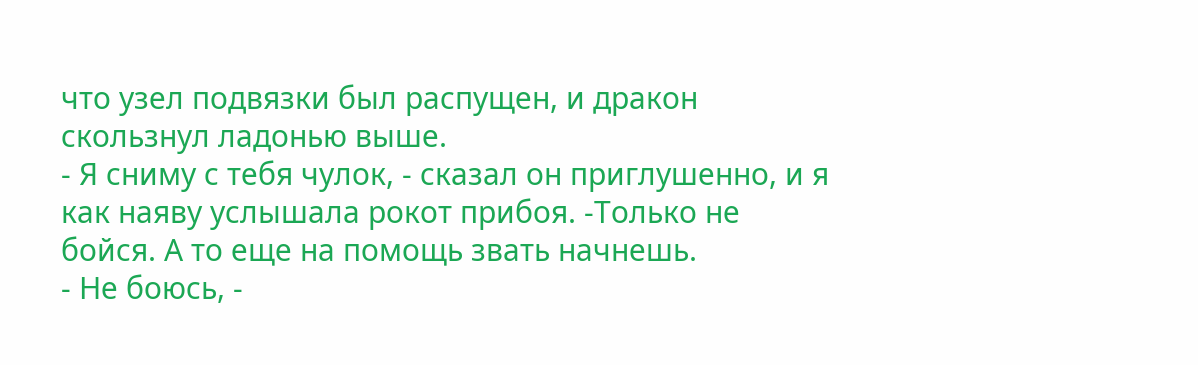что узел подвязки был распущен, и дракон скользнул ладонью выше.
- Я сниму с тебя чулок, - сказал он приглушенно, и я как наяву услышала рокот прибоя. -Только не бойся. А то еще на помощь звать начнешь.
- Не боюсь, -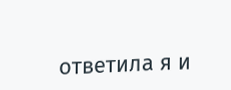ответила я и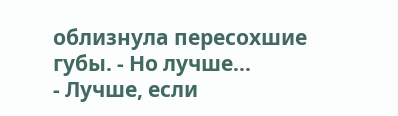облизнула пересохшие губы. - Но лучше...
- Лучше, если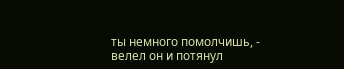ты немного помолчишь, - велел он и потянул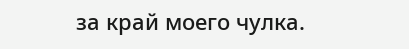за край моего чулка.